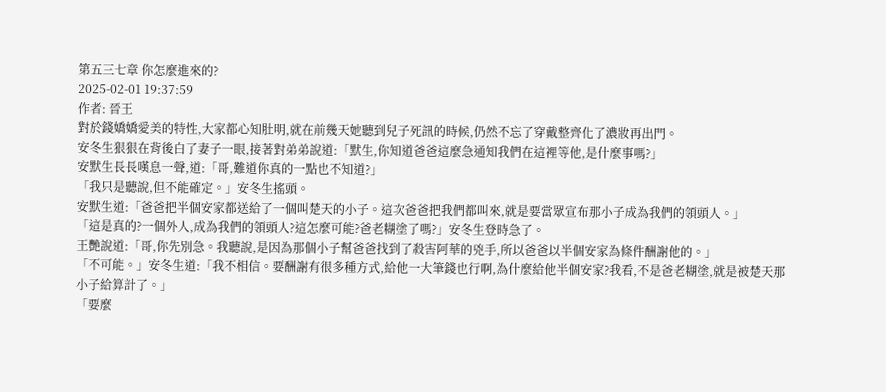第五三七章 你怎麼進來的?
2025-02-01 19:37:59
作者: 晉王
對於錢嬌嬌愛美的特性,大家都心知肚明,就在前幾天她聽到兒子死訊的時候,仍然不忘了穿戴整齊化了濃妝再出門。
安冬生狠狠在背後白了妻子一眼,接著對弟弟說道:「默生,你知道爸爸這麼急通知我們在這裡等他,是什麼事嗎?」
安默生長長嘆息一聲,道:「哥,難道你真的一點也不知道?」
「我只是聽說,但不能確定。」安冬生搖頭。
安默生道:「爸爸把半個安家都送給了一個叫楚天的小子。這次爸爸把我們都叫來,就是要當眾宣布那小子成為我們的領頭人。」
「這是真的?一個外人,成為我們的領頭人?這怎麼可能?爸老糊塗了嗎?」安冬生登時急了。
王艷說道:「哥,你先別急。我聽說,是因為那個小子幫爸爸找到了殺害阿華的兇手,所以爸爸以半個安家為條件酬謝他的。」
「不可能。」安冬生道:「我不相信。要酬謝有很多種方式,給他一大筆錢也行啊,為什麼給他半個安家?我看,不是爸老糊塗,就是被楚天那小子給算計了。」
「要麼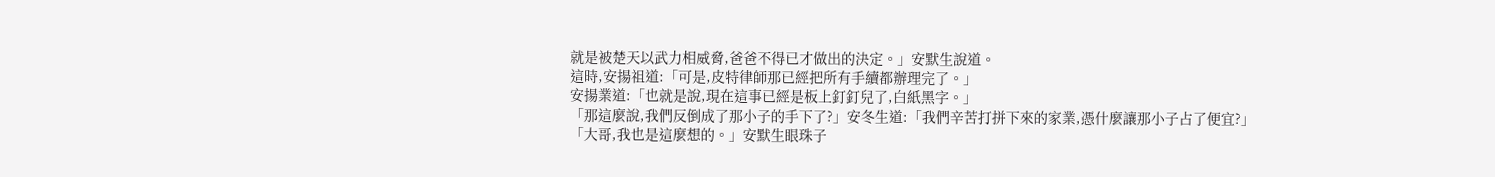就是被楚天以武力相威脅,爸爸不得已才做出的決定。」安默生說道。
這時,安揚祖道:「可是,皮特律師那已經把所有手續都辦理完了。」
安揚業道:「也就是說,現在這事已經是板上釘釘兒了,白紙黑字。」
「那這麼說,我們反倒成了那小子的手下了?」安冬生道:「我們辛苦打拼下來的家業,憑什麼讓那小子占了便宜?」
「大哥,我也是這麼想的。」安默生眼珠子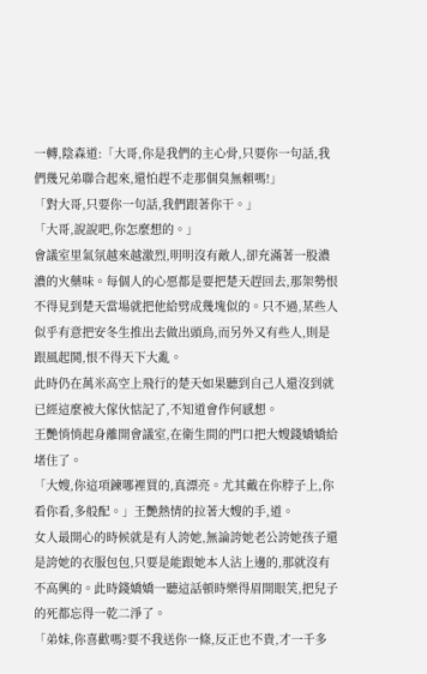一轉,陰森道:「大哥,你是我們的主心骨,只要你一句話,我們幾兄弟聯合起來,還怕趕不走那個臭無賴嗎!」
「對大哥,只要你一句話,我們跟著你干。」
「大哥,說說吧,你怎麼想的。」
會議室里氣氛越來越激烈,明明沒有敵人,卻充滿著一股濃濃的火藥味。每個人的心愿都是要把楚天趕回去,那架勢恨不得見到楚天當場就把他給劈成幾塊似的。只不過,某些人似乎有意把安冬生推出去做出頭鳥,而另外又有些人,則是跟風起鬨,恨不得天下大亂。
此時仍在萬米高空上飛行的楚天如果聽到自己人還沒到就已經這麼被大傢伙惦記了,不知道會作何感想。
王艷悄悄起身離開會議室,在衛生間的門口把大嫂錢嬌嬌給堵住了。
「大嫂,你這項鍊哪裡買的,真漂亮。尤其戴在你脖子上,你看你看,多般配。」王艷熱情的拉著大嫂的手,道。
女人最開心的時候就是有人誇她,無論誇她老公誇她孩子還是誇她的衣服包包,只要是能跟她本人沾上邊的,那就沒有不高興的。此時錢嬌嬌一聽這話頓時樂得眉開眼笑,把兒子的死都忘得一乾二淨了。
「弟妹,你喜歡嗎?要不我送你一條,反正也不貴,才一千多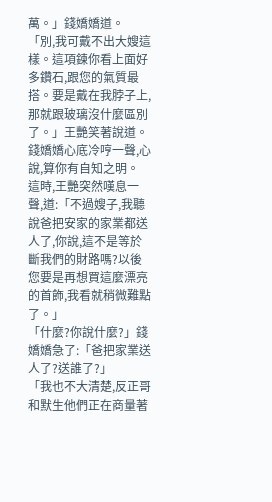萬。」錢嬌嬌道。
「別,我可戴不出大嫂這樣。這項鍊你看上面好多鑽石,跟您的氣質最搭。要是戴在我脖子上,那就跟玻璃沒什麼區別了。」王艷笑著說道。
錢嬌嬌心底冷哼一聲,心說,算你有自知之明。
這時,王艷突然嘆息一聲,道:「不過嫂子,我聽說爸把安家的家業都送人了,你說,這不是等於斷我們的財路嗎?以後您要是再想買這麼漂亮的首飾,我看就稍微難點了。」
「什麼?你說什麼?」錢嬌嬌急了:「爸把家業送人了?送誰了?」
「我也不大清楚,反正哥和默生他們正在商量著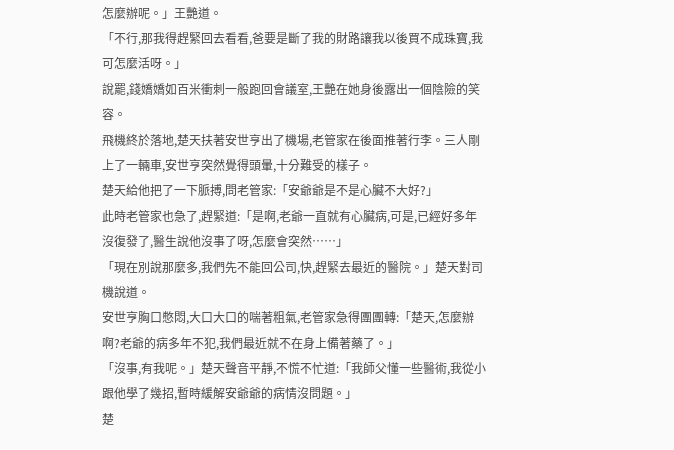怎麼辦呢。」王艷道。
「不行,那我得趕緊回去看看,爸要是斷了我的財路讓我以後買不成珠寶,我可怎麼活呀。」
說罷,錢嬌嬌如百米衝刺一般跑回會議室,王艷在她身後露出一個陰險的笑容。
飛機終於落地,楚天扶著安世亨出了機場,老管家在後面推著行李。三人剛上了一輛車,安世亨突然覺得頭暈,十分難受的樣子。
楚天給他把了一下脈搏,問老管家:「安爺爺是不是心臟不大好?」
此時老管家也急了,趕緊道:「是啊,老爺一直就有心臟病,可是,已經好多年沒復發了,醫生說他沒事了呀,怎麼會突然……」
「現在別說那麼多,我們先不能回公司,快,趕緊去最近的醫院。」楚天對司機說道。
安世亨胸口憋悶,大口大口的喘著粗氣,老管家急得團團轉:「楚天,怎麼辦啊?老爺的病多年不犯,我們最近就不在身上備著藥了。」
「沒事,有我呢。」楚天聲音平靜,不慌不忙道:「我師父懂一些醫術,我從小跟他學了幾招,暫時緩解安爺爺的病情沒問題。」
楚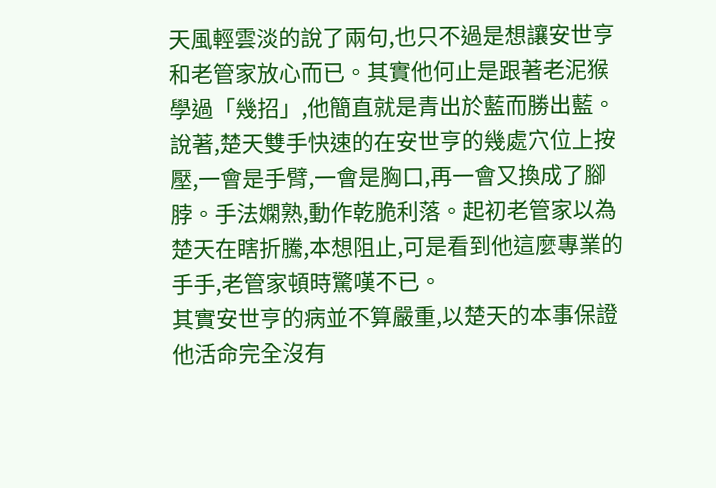天風輕雲淡的說了兩句,也只不過是想讓安世亨和老管家放心而已。其實他何止是跟著老泥猴學過「幾招」,他簡直就是青出於藍而勝出藍。
說著,楚天雙手快速的在安世亨的幾處穴位上按壓,一會是手臂,一會是胸口,再一會又換成了腳脖。手法嫻熟,動作乾脆利落。起初老管家以為楚天在瞎折騰,本想阻止,可是看到他這麼專業的手手,老管家頓時驚嘆不已。
其實安世亨的病並不算嚴重,以楚天的本事保證他活命完全沒有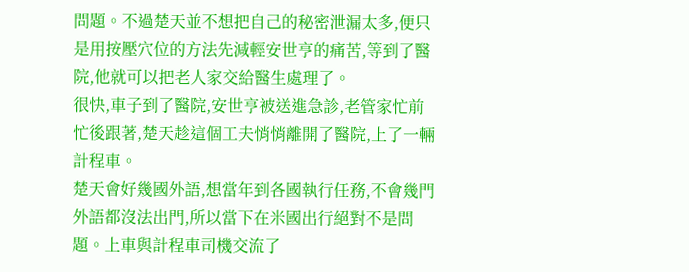問題。不過楚天並不想把自己的秘密泄漏太多,便只是用按壓穴位的方法先減輕安世亨的痛苦,等到了醫院,他就可以把老人家交給醫生處理了。
很快,車子到了醫院,安世亨被送進急診,老管家忙前忙後跟著,楚天趁這個工夫悄悄離開了醫院,上了一輛計程車。
楚天會好幾國外語,想當年到各國執行任務,不會幾門外語都沒法出門,所以當下在米國出行絕對不是問題。上車與計程車司機交流了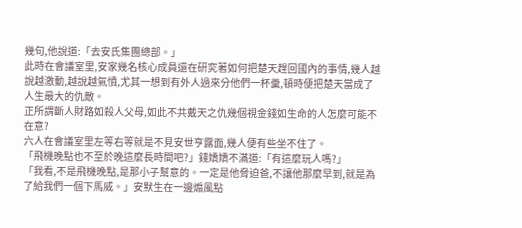幾句,他說道:「去安氏集團總部。」
此時在會議室里,安家幾名核心成員還在研究著如何把楚天趕回國內的事情,幾人越說越激動,越說越氣憤,尤其一想到有外人過來分他們一杯羹,頓時便把楚天當成了人生最大的仇敵。
正所謂斷人財路如殺人父母,如此不共戴天之仇幾個視金錢如生命的人怎麼可能不在意?
六人在會議室里左等右等就是不見安世亨露面,幾人便有些坐不住了。
「飛機晚點也不至於晚這麼長時間吧?」錢嬌嬌不滿道:「有這麼玩人嗎?」
「我看,不是飛機晚點,是那小子幫意的。一定是他脅迫爸,不讓他那麼早到,就是為了給我們一個下馬威。」安默生在一邊煽風點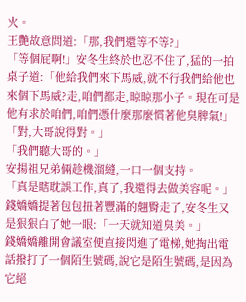火。
王艷故意問道:「那,我們還等不等?」
「等個屁啊!」安冬生終於也忍不住了,猛的一拍桌子道:「他給我們來下馬威,就不行我們給他也來個下馬威?走,咱們都走,晾晾那小子。現在可是他有求於咱們,咱們憑什麼那麼慣著他臭脾氣!」
「對,大哥說得對。」
「我們聽大哥的。」
安揚祖兄弟倆趁機溜縫,一口一個支持。
「真是瞎耽誤工作,真了,我還得去做美容呢。」錢嬌嬌提著包包扭著豐滿的翹臀走了,安冬生又是狠狠白了她一眼:「一天就知道臭美。」
錢嬌嬌離開會議室便直接閃進了電梯,她掏出電話撥打了一個陌生號碼,說它是陌生號碼,是因為它絕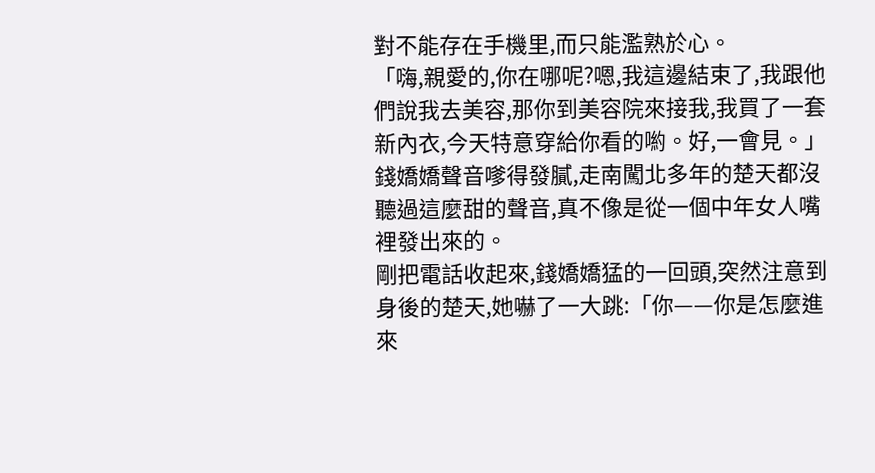對不能存在手機里,而只能濫熟於心。
「嗨,親愛的,你在哪呢?嗯,我這邊結束了,我跟他們說我去美容,那你到美容院來接我,我買了一套新內衣,今天特意穿給你看的喲。好,一會見。」
錢嬌嬌聲音嗲得發膩,走南闖北多年的楚天都沒聽過這麼甜的聲音,真不像是從一個中年女人嘴裡發出來的。
剛把電話收起來,錢嬌嬌猛的一回頭,突然注意到身後的楚天,她嚇了一大跳:「你——你是怎麼進來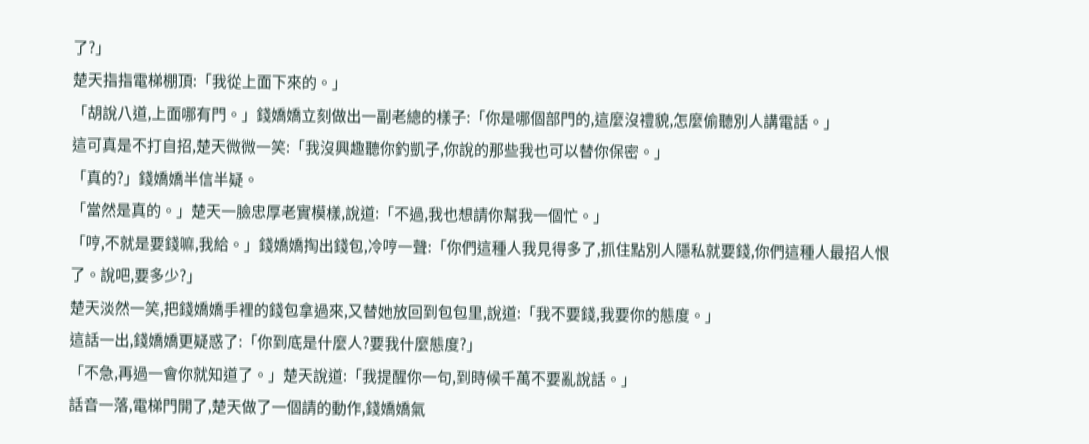了?」
楚天指指電梯棚頂:「我從上面下來的。」
「胡說八道,上面哪有門。」錢嬌嬌立刻做出一副老總的樣子:「你是哪個部門的,這麼沒禮貌,怎麼偷聽別人講電話。」
這可真是不打自招,楚天微微一笑:「我沒興趣聽你釣凱子,你說的那些我也可以替你保密。」
「真的?」錢嬌嬌半信半疑。
「當然是真的。」楚天一臉忠厚老實模樣,說道:「不過,我也想請你幫我一個忙。」
「哼,不就是要錢嘛,我給。」錢嬌嬌掏出錢包,冷哼一聲:「你們這種人我見得多了,抓住點別人隱私就要錢,你們這種人最招人恨了。說吧,要多少?」
楚天淡然一笑,把錢嬌嬌手裡的錢包拿過來,又替她放回到包包里,說道:「我不要錢,我要你的態度。」
這話一出,錢嬌嬌更疑惑了:「你到底是什麼人?要我什麼態度?」
「不急,再過一會你就知道了。」楚天說道:「我提醒你一句,到時候千萬不要亂說話。」
話音一落,電梯門開了,楚天做了一個請的動作,錢嬌嬌氣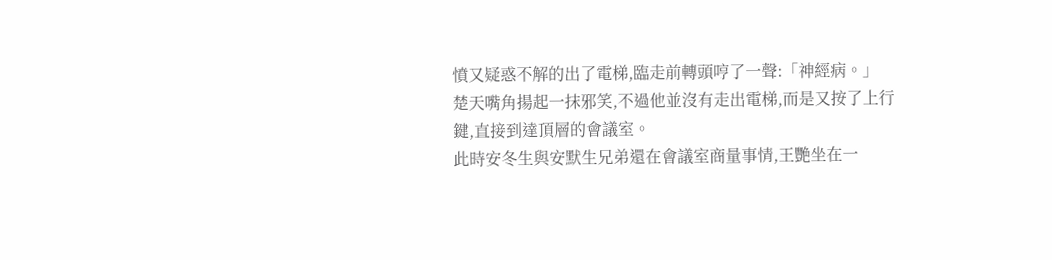憤又疑惑不解的出了電梯,臨走前轉頭哼了一聲:「神經病。」
楚天嘴角揚起一抹邪笑,不過他並沒有走出電梯,而是又按了上行鍵,直接到達頂層的會議室。
此時安冬生與安默生兄弟還在會議室商量事情,王艷坐在一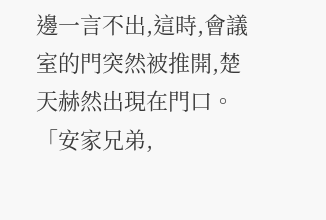邊一言不出,這時,會議室的門突然被推開,楚天赫然出現在門口。
「安家兄弟,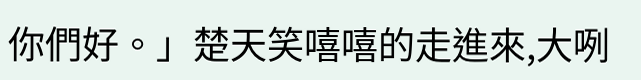你們好。」楚天笑嘻嘻的走進來,大咧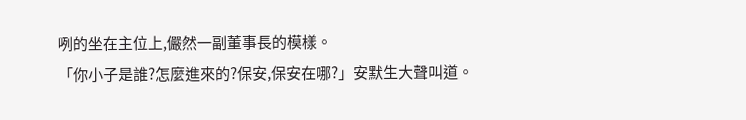咧的坐在主位上,儼然一副董事長的模樣。
「你小子是誰?怎麼進來的?保安,保安在哪?」安默生大聲叫道。